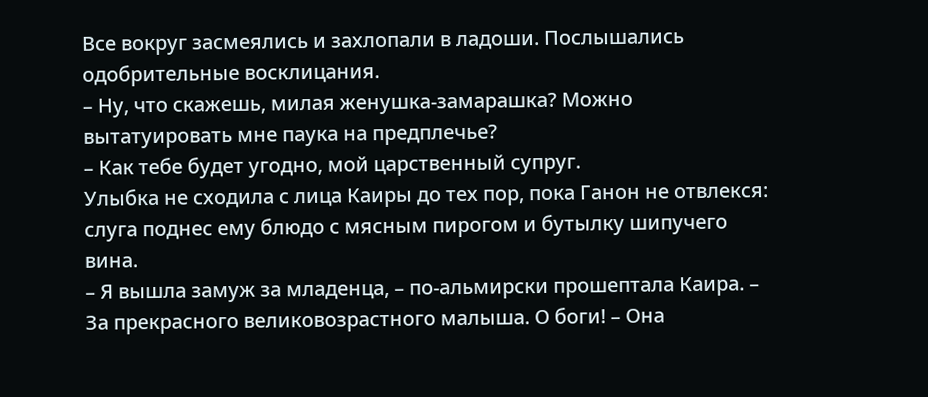Все вокруг засмеялись и захлопали в ладоши. Послышались одобрительные восклицания.
– Ну, что скажешь, милая женушка-замарашка? Можно вытатуировать мне паука на предплечье?
– Как тебе будет угодно, мой царственный супруг.
Улыбка не сходила с лица Каиры до тех пор, пока Ганон не отвлекся: слуга поднес ему блюдо с мясным пирогом и бутылку шипучего вина.
– Я вышла замуж за младенца, – по-альмирски прошептала Каира. – За прекрасного великовозрастного малыша. О боги! – Она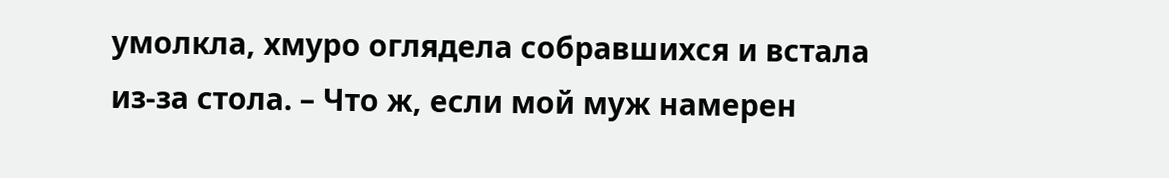умолкла, хмуро оглядела собравшихся и встала из-за стола. – Что ж, если мой муж намерен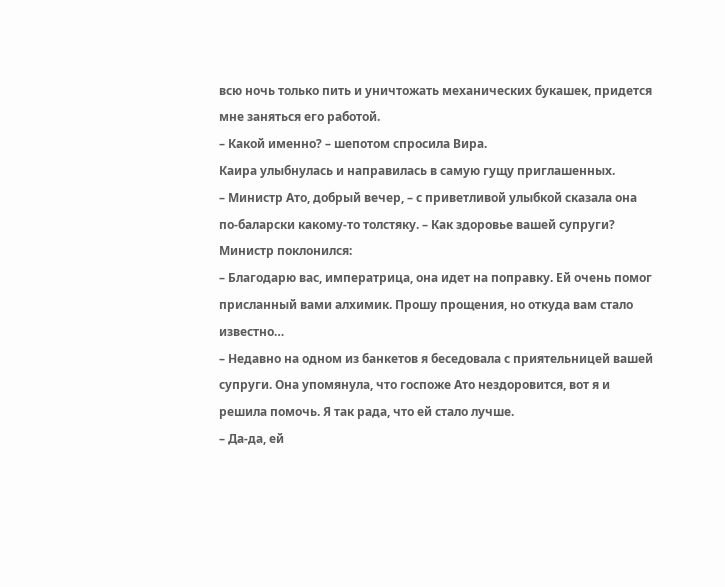всю ночь только пить и уничтожать механических букашек, придется мне заняться его работой.
– Какой именно? – шепотом спросила Вира.
Каира улыбнулась и направилась в самую гущу приглашенных.
– Министр Ато, добрый вечер, – с приветливой улыбкой сказала она по-баларски какому-то толстяку. – Как здоровье вашей супруги?
Министр поклонился:
– Благодарю вас, императрица, она идет на поправку. Ей очень помог присланный вами алхимик. Прошу прощения, но откуда вам стало известно…
– Недавно на одном из банкетов я беседовала с приятельницей вашей супруги. Она упомянула, что госпоже Ато нездоровится, вот я и решила помочь. Я так рада, что ей стало лучше.
– Да-да, ей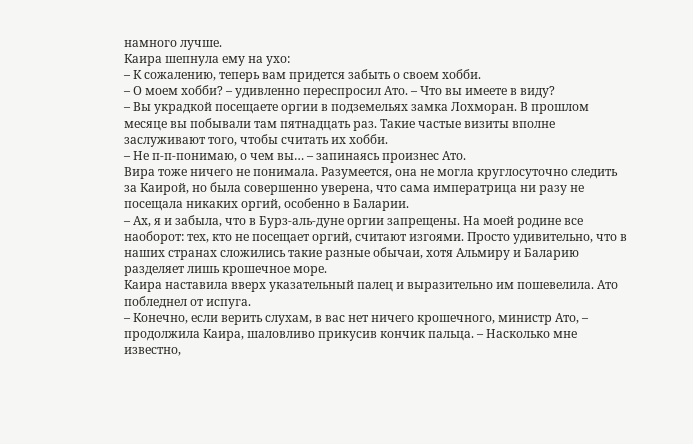намного лучше.
Каира шепнула ему на ухо:
– К сожалению, теперь вам придется забыть о своем хобби.
– О моем хобби? – удивленно переспросил Ато. – Что вы имеете в виду?
– Вы украдкой посещаете оргии в подземельях замка Лохморан. В прошлом месяце вы побывали там пятнадцать раз. Такие частые визиты вполне заслуживают того, чтобы считать их хобби.
– Не п-п-понимаю, о чем вы… – запинаясь произнес Ато.
Вира тоже ничего не понимала. Разумеется, она не могла круглосуточно следить за Каирой, но была совершенно уверена, что сама императрица ни разу не посещала никаких оргий, особенно в Баларии.
– Ах, я и забыла, что в Бурз-аль-дуне оргии запрещены. На моей родине все наоборот: тех, кто не посещает оргий, считают изгоями. Просто удивительно, что в наших странах сложились такие разные обычаи, хотя Альмиру и Баларию разделяет лишь крошечное море.
Каира наставила вверх указательный палец и выразительно им пошевелила. Ато побледнел от испуга.
– Конечно, если верить слухам, в вас нет ничего крошечного, министр Ато, – продолжила Каира, шаловливо прикусив кончик пальца. – Насколько мне известно,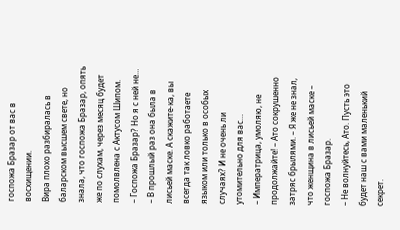госпожа Бразар от вас в восхищении.
Вира плохо разбиралась в баларском высшем свете, но знала, что госпожа Бразар, опять же по слухам, через месяц будет помолвлена с Актусом Шипом.
– Госпожа Бразар? Но я с ней не…
– В прошлый раз она была в лисьей маске. А скажите-ка, вы всегда так ловко работаете языком или только в особых случаях? И не очень ли утомительно для вас…
– Императрица, умоляю, не продолжайте! – Ато сокрушенно затряс брылями. – Я же не знал, что женщина в лисьей маске – госпожа Бразар.
– Не волнуйтесь, Ато. Пусть это будет наш с вами маленький секрет.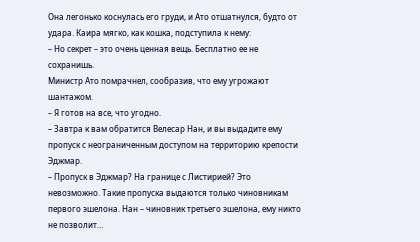Она легонько коснулась его груди, и Ато отшатнулся, будто от удара. Каира мягко, как кошка, подступила к нему:
– Но секрет – это очень ценная вещь. Бесплатно ее не сохранишь.
Министр Ато помрачнел, сообразив, что ему угрожают шантажом.
– Я готов на все, что угодно.
– Завтра к вам обратится Велесар Нан, и вы выдадите ему пропуск с неограниченным доступом на территорию крепости Эджмар.
– Пропуск в Эджмар? На границе с Листирией? Это невозможно. Такие пропуска выдаются только чиновникам первого эшелона. Нан – чиновник третьего эшелона, ему никто не позволит…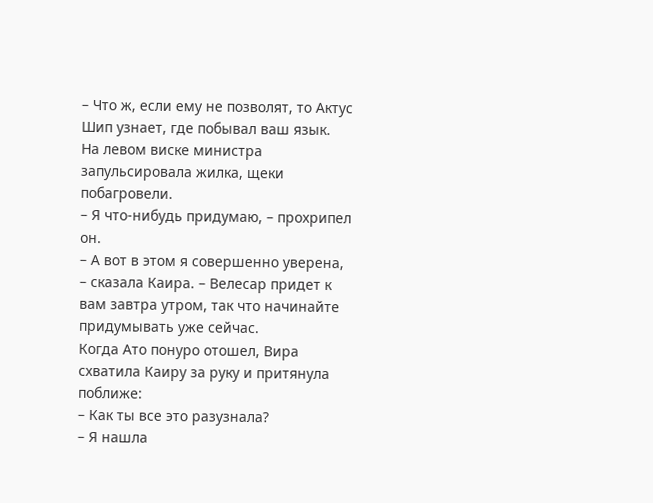– Что ж, если ему не позволят, то Актус Шип узнает, где побывал ваш язык.
На левом виске министра запульсировала жилка, щеки побагровели.
– Я что-нибудь придумаю, – прохрипел он.
– А вот в этом я совершенно уверена, – сказала Каира. – Велесар придет к вам завтра утром, так что начинайте придумывать уже сейчас.
Когда Ато понуро отошел, Вира схватила Каиру за руку и притянула поближе:
– Как ты все это разузнала?
– Я нашла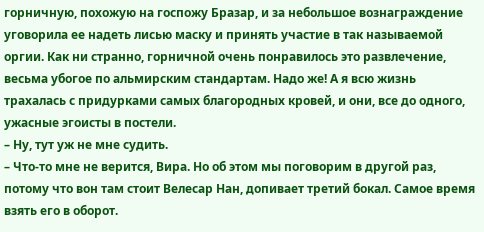горничную, похожую на госпожу Бразар, и за небольшое вознаграждение уговорила ее надеть лисью маску и принять участие в так называемой оргии. Как ни странно, горничной очень понравилось это развлечение, весьма убогое по альмирским стандартам. Надо же! А я всю жизнь трахалась с придурками самых благородных кровей, и они, все до одного, ужасные эгоисты в постели.
– Ну, тут уж не мне судить.
– Что-то мне не верится, Вира. Но об этом мы поговорим в другой раз, потому что вон там стоит Велесар Нан, допивает третий бокал. Самое время взять его в оборот.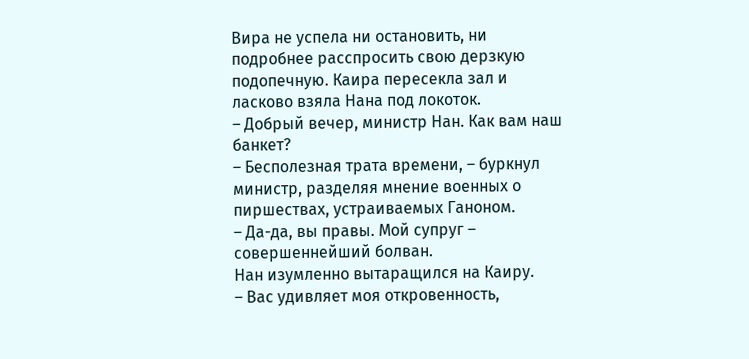Вира не успела ни остановить, ни подробнее расспросить свою дерзкую подопечную. Каира пересекла зал и ласково взяла Нана под локоток.
– Добрый вечер, министр Нан. Как вам наш банкет?
– Бесполезная трата времени, – буркнул министр, разделяя мнение военных о пиршествах, устраиваемых Ганоном.
– Да-да, вы правы. Мой супруг – совершеннейший болван.
Нан изумленно вытаращился на Каиру.
– Вас удивляет моя откровенность,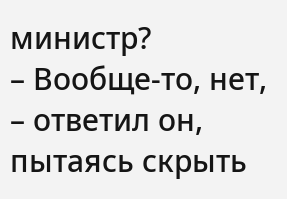министр?
– Вообще-то, нет, – ответил он, пытаясь скрыть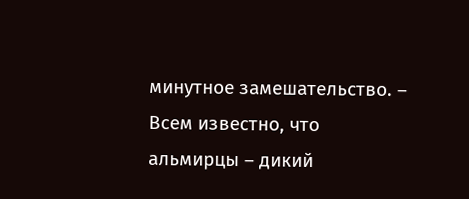минутное замешательство. – Всем известно, что альмирцы – дикий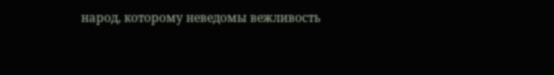народ, которому неведомы вежливость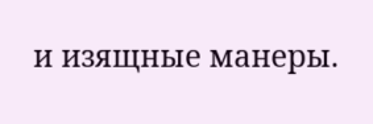и изящные манеры.